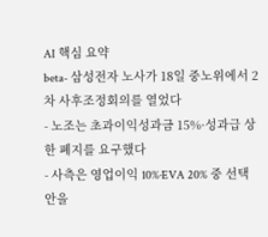AI 핵심 요약
beta- 삼성전자 노사가 18일 중노위에서 2차 사후조정회의를 열었다
- 노조는 초과이익성과금 15%·성과급 상한 폐지를 요구했다
- 사측은 영업이익 10%·EVA 20% 중 선택안을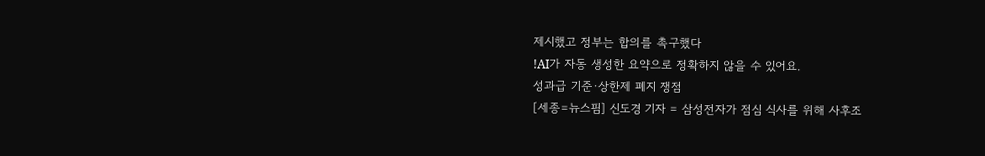제시했고 정부는 합의를 촉구했다
!AI가 자동 생성한 요약으로 정확하지 않을 수 있어요.
성과급 기준·상한제 폐지 쟁점
[세종=뉴스핌] 신도경 기자 = 삼성전자가 점심 식사를 위해 사후조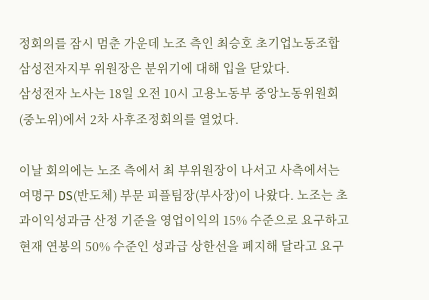정회의를 잠시 멈춘 가운데 노조 측인 최승호 초기업노동조합 삼성전자지부 위원장은 분위기에 대해 입을 닫았다.
삼성전자 노사는 18일 오전 10시 고용노동부 중앙노동위원회(중노위)에서 2차 사후조정회의를 열었다.

이날 회의에는 노조 측에서 최 부위원장이 나서고 사측에서는 여명구 DS(반도체) 부문 피플팀장(부사장)이 나왔다. 노조는 초과이익성과금 산정 기준을 영업이익의 15% 수준으로 요구하고 현재 연봉의 50% 수준인 성과급 상한선을 폐지해 달라고 요구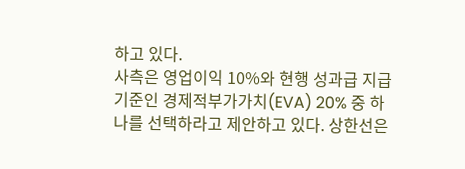하고 있다.
사측은 영업이익 10%와 현행 성과급 지급 기준인 경제적부가가치(EVA) 20% 중 하나를 선택하라고 제안하고 있다. 상한선은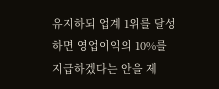유지하되 업계 1위를 달성하면 영업이익의 10%를 지급하겠다는 안을 제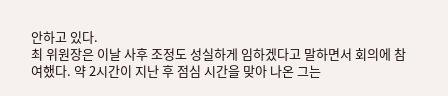안하고 있다.
최 위원장은 이날 사후 조정도 성실하게 임하겠다고 말하면서 회의에 참여했다. 약 2시간이 지난 후 점심 시간을 맞아 나온 그는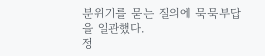분위기를 묻는 질의에 묵묵부답을 일관했다.
정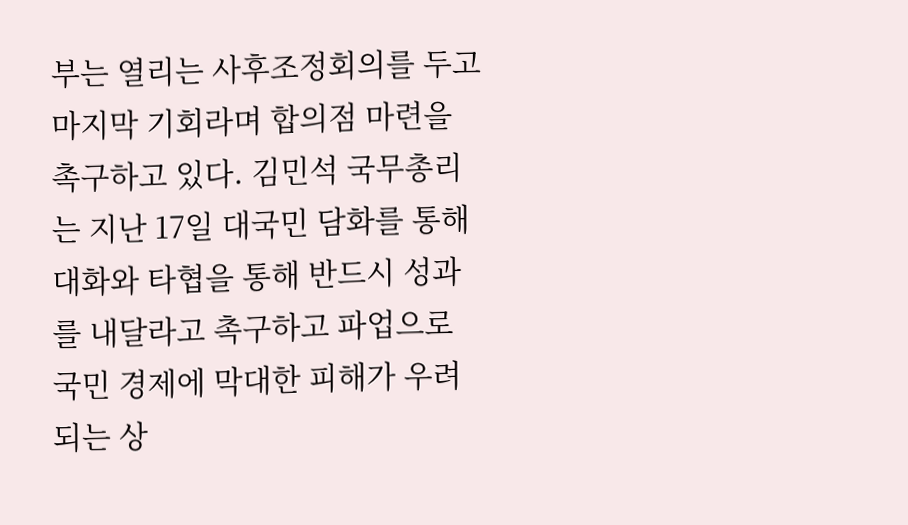부는 열리는 사후조정회의를 두고 마지막 기회라며 합의점 마련을 촉구하고 있다. 김민석 국무총리는 지난 17일 대국민 담화를 통해 대화와 타협을 통해 반드시 성과를 내달라고 촉구하고 파업으로 국민 경제에 막대한 피해가 우려되는 상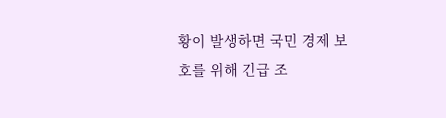황이 발생하면 국민 경제 보호를 위해 긴급 조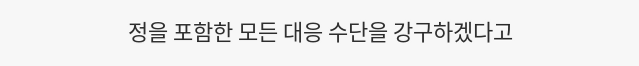정을 포함한 모든 대응 수단을 강구하겠다고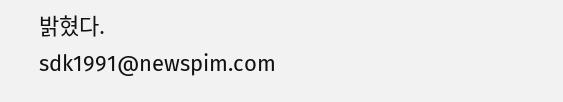밝혔다.
sdk1991@newspim.com